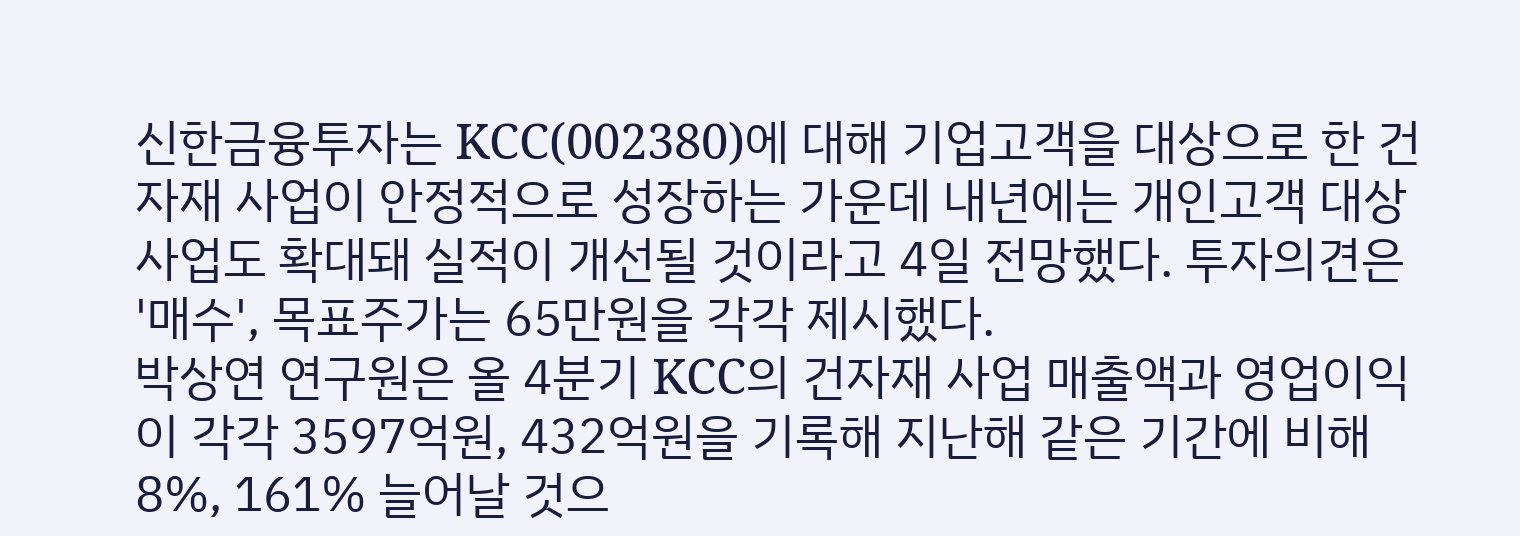신한금융투자는 KCC(002380)에 대해 기업고객을 대상으로 한 건자재 사업이 안정적으로 성장하는 가운데 내년에는 개인고객 대상 사업도 확대돼 실적이 개선될 것이라고 4일 전망했다. 투자의견은 '매수', 목표주가는 65만원을 각각 제시했다.
박상연 연구원은 올 4분기 KCC의 건자재 사업 매출액과 영업이익이 각각 3597억원, 432억원을 기록해 지난해 같은 기간에 비해 8%, 161% 늘어날 것으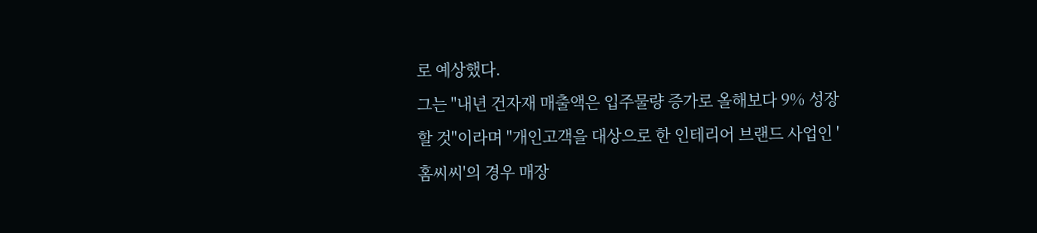로 예상했다.
그는 "내년 건자재 매출액은 입주물량 증가로 올해보다 9% 성장할 것"이라며 "개인고객을 대상으로 한 인테리어 브랜드 사업인 '홈씨씨'의 경우 매장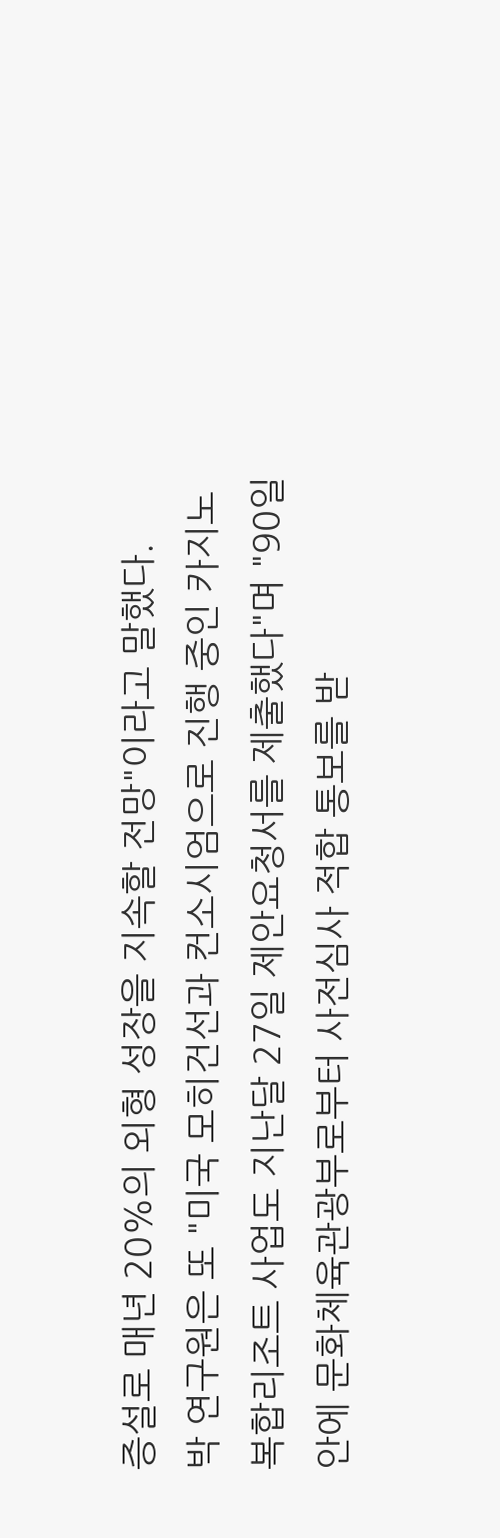증설로 매년 20%의 외형 성장을 지속할 전망"이라고 말했다.
박 연구원은 또 "미국 모히건선과 컨소시엄으로 진행 중인 카지노 복합리조트 사업도 지난달 27일 제안요청서를 제출했다"며 "90일 안에 문화체육관광부로부터 사전심사 적합 통보를 받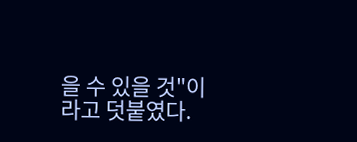을 수 있을 것"이라고 덧붙였다.